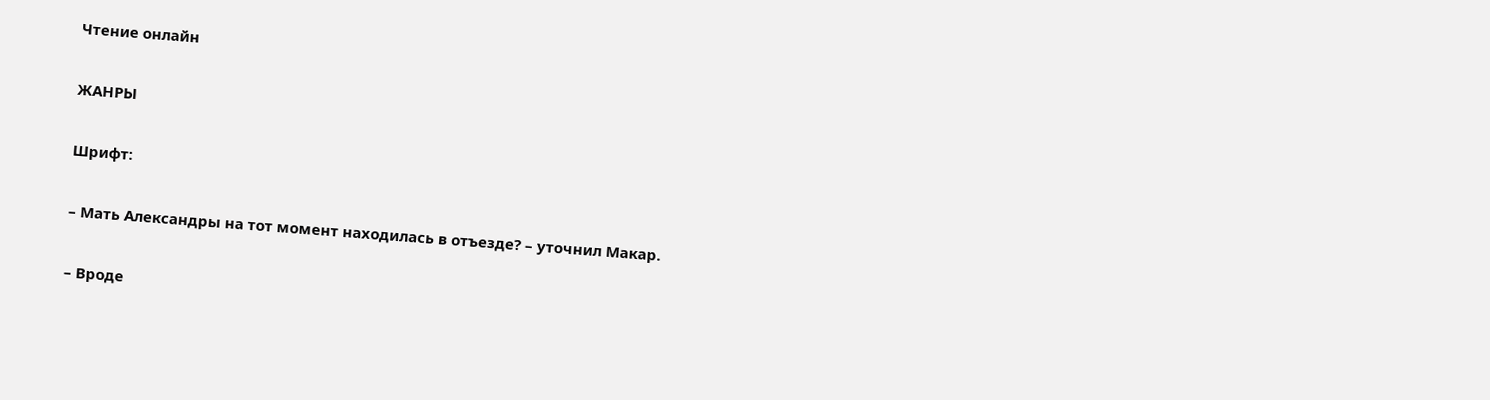Чтение онлайн

ЖАНРЫ

Шрифт:

– Мать Александры на тот момент находилась в отъезде? – уточнил Макар.

– Вроде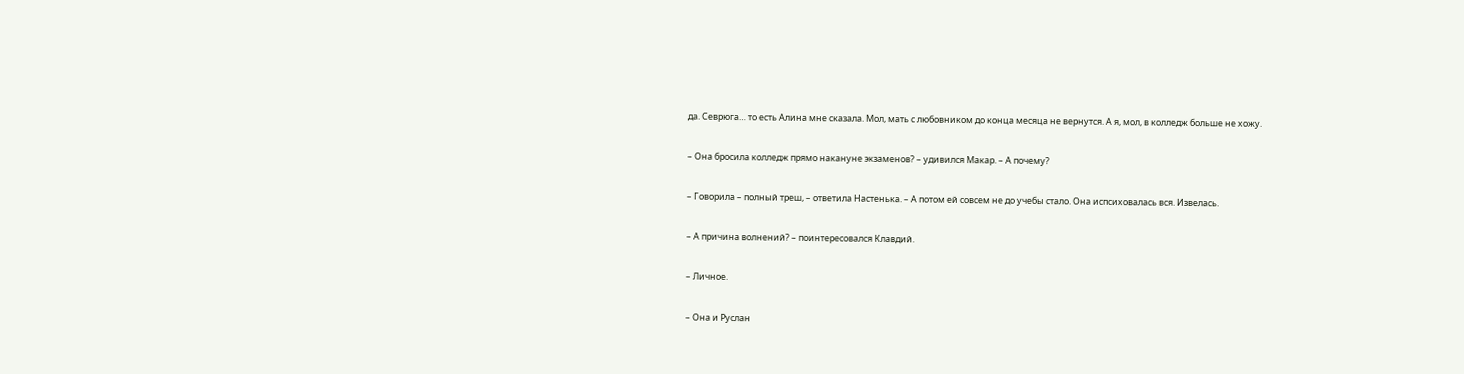да. Севрюга… то есть Алина мне сказала. Мол, мать с любовником до конца месяца не вернутся. А я, мол, в колледж больше не хожу.

– Она бросила колледж прямо накануне экзаменов? – удивился Макар. – А почему?

– Говорила – полный треш, – ответила Настенька. – А потом ей совсем не до учебы стало. Она испсиховалась вся. Извелась.

– А причина волнений? – поинтересовался Клавдий.

– Личное.

– Она и Руслан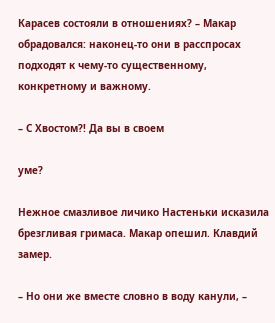Карасев состояли в отношениях? – Макар обрадовался: наконец-то они в расспросах подходят к чему-то существенному, конкретному и важному.

– С Хвостом?! Да вы в своем

уме?

Нежное смазливое личико Настеньки исказила брезгливая гримаса. Макар опешил. Клавдий замер.

– Но они же вместе словно в воду канули, –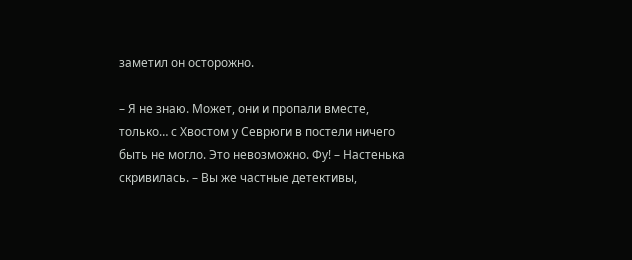заметил он осторожно.

– Я не знаю. Может, они и пропали вместе, только… с Хвостом у Севрюги в постели ничего быть не могло. Это невозможно. Фу! – Настенька скривилась. – Вы же частные детективы,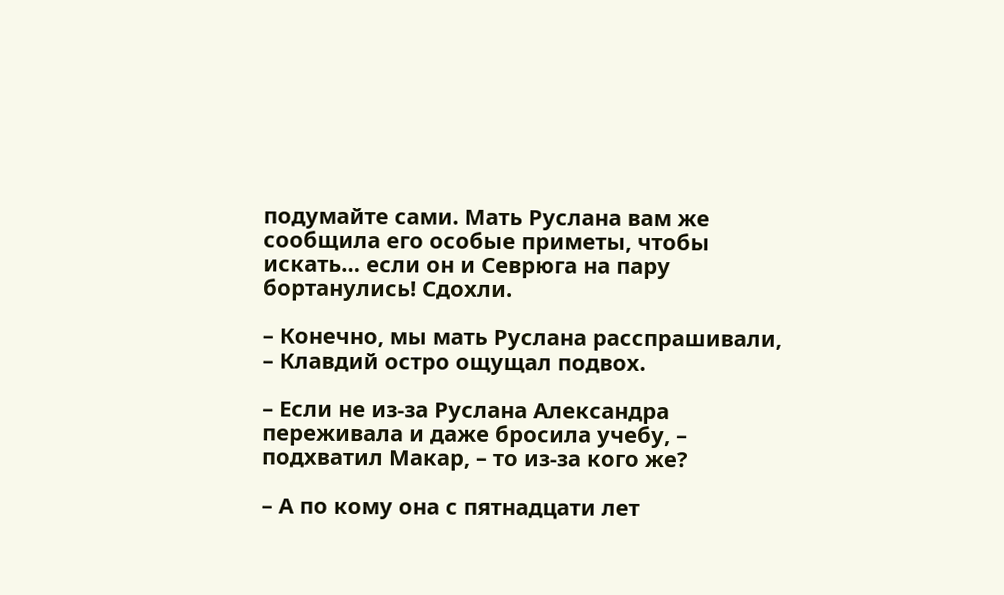подумайте сами. Мать Руслана вам же сообщила его особые приметы, чтобы искать… если он и Севрюга на пару бортанулись! Сдохли.

– Конечно, мы мать Руслана расспрашивали, – Клавдий остро ощущал подвох.

– Если не из-за Руслана Александра переживала и даже бросила учебу, – подхватил Макар, – то из-за кого же?

– А по кому она с пятнадцати лет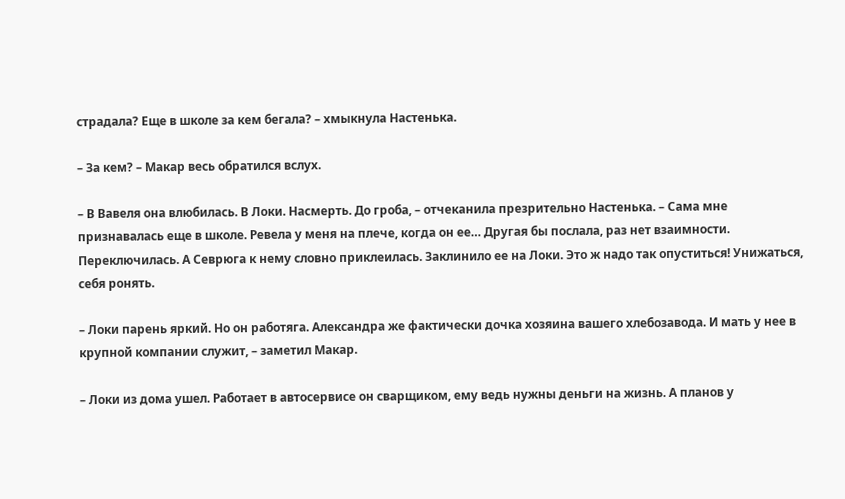страдала? Еще в школе за кем бегала? – хмыкнула Настенька.

– За кем? – Макар весь обратился вслух.

– В Вавеля она влюбилась. В Локи. Насмерть. До гроба, – отчеканила презрительно Настенька. – Сама мне признавалась еще в школе. Ревела у меня на плече, когда он ее… Другая бы послала, раз нет взаимности. Переключилась. А Севрюга к нему словно приклеилась. Заклинило ее на Локи. Это ж надо так опуститься! Унижаться, себя ронять.

– Локи парень яркий. Но он работяга. Александра же фактически дочка хозяина вашего хлебозавода. И мать у нее в крупной компании служит, – заметил Макар.

– Локи из дома ушел. Работает в автосервисе он сварщиком, ему ведь нужны деньги на жизнь. А планов у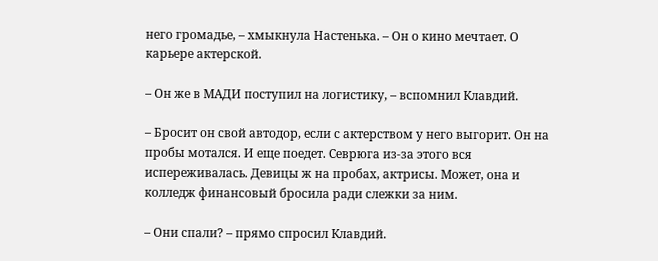него громадье, – хмыкнула Настенька. – Он о кино мечтает. О карьере актерской.

– Он же в МАДИ поступил на логистику, – вспомнил Клавдий.

– Бросит он свой автодор, если с актерством у него выгорит. Он на пробы мотался. И еще поедет. Севрюга из-за этого вся испереживалась. Девицы ж на пробах, актрисы. Может, она и колледж финансовый бросила ради слежки за ним.

– Они спали? – прямо спросил Клавдий.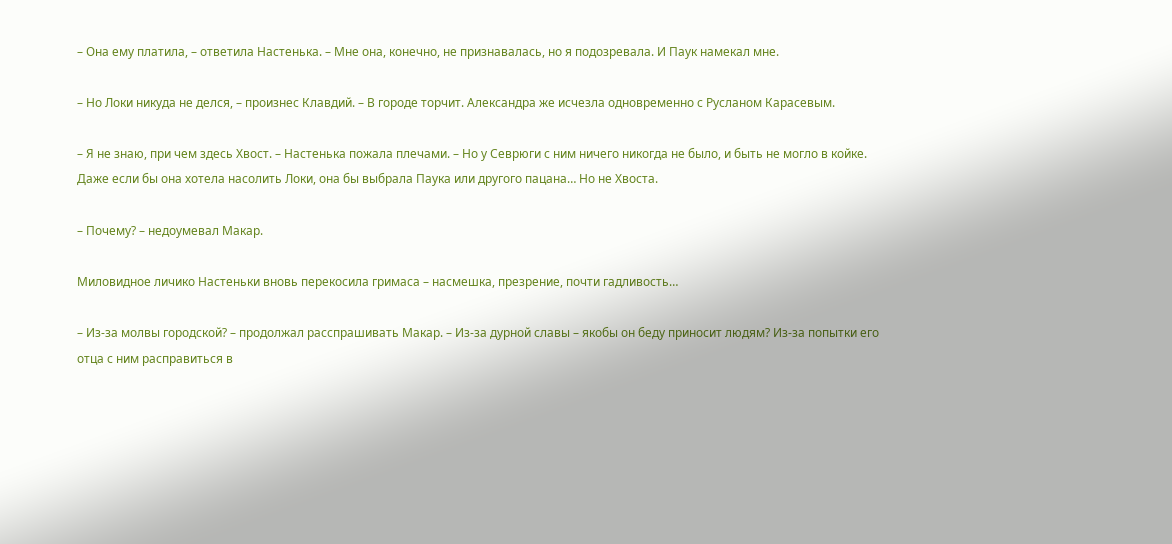– Она ему платила, – ответила Настенька. – Мне она, конечно, не признавалась, но я подозревала. И Паук намекал мне.

– Но Локи никуда не делся, – произнес Клавдий. – В городе торчит. Александра же исчезла одновременно с Русланом Карасевым.

– Я не знаю, при чем здесь Хвост. – Настенька пожала плечами. – Но у Севрюги с ним ничего никогда не было, и быть не могло в койке. Даже если бы она хотела насолить Локи, она бы выбрала Паука или другого пацана… Но не Хвоста.

– Почему? – недоумевал Макар.

Миловидное личико Настеньки вновь перекосила гримаса – насмешка, презрение, почти гадливость…

– Из-за молвы городской? – продолжал расспрашивать Макар. – Из-за дурной славы – якобы он беду приносит людям? Из-за попытки его отца с ним расправиться в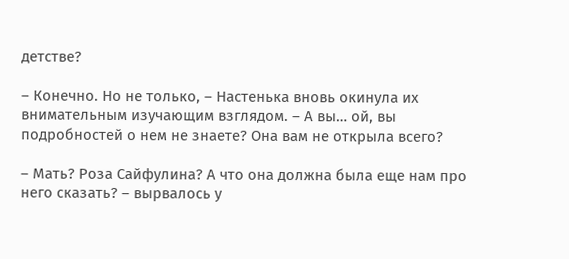детстве?

– Конечно. Но не только, – Настенька вновь окинула их внимательным изучающим взглядом. – А вы… ой, вы подробностей о нем не знаете? Она вам не открыла всего?

– Мать? Роза Сайфулина? А что она должна была еще нам про него сказать? – вырвалось у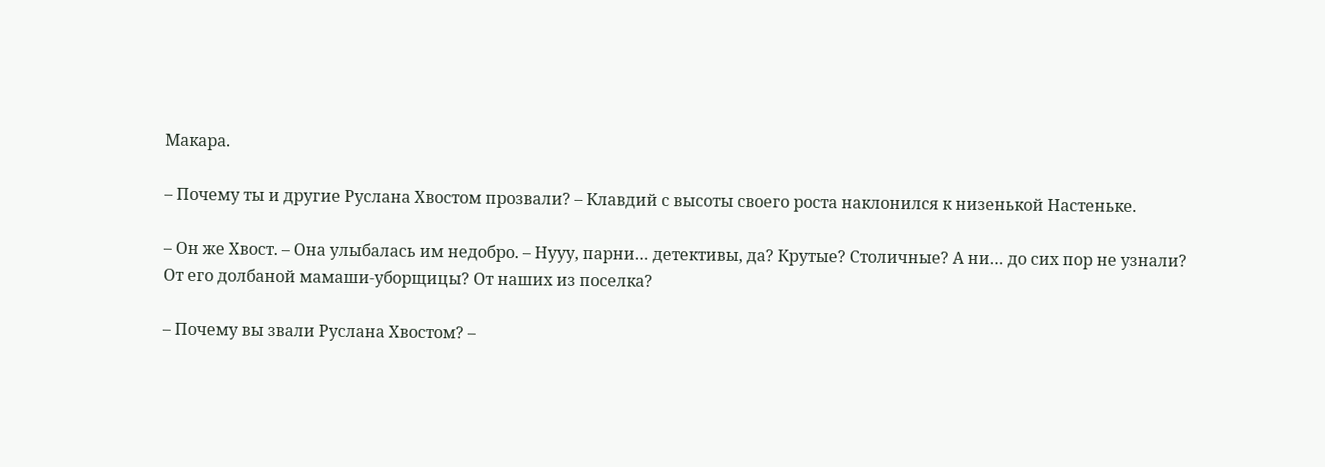Макара.

– Почему ты и другие Руслана Хвостом прозвали? – Клавдий с высоты своего роста наклонился к низенькой Настеньке.

– Он же Хвост. – Она улыбалась им недобро. – Нууу, парни… детективы, да? Крутые? Столичные? А ни… до сих пор не узнали? От его долбаной мамаши-уборщицы? От наших из поселка?

– Почему вы звали Руслана Хвостом? –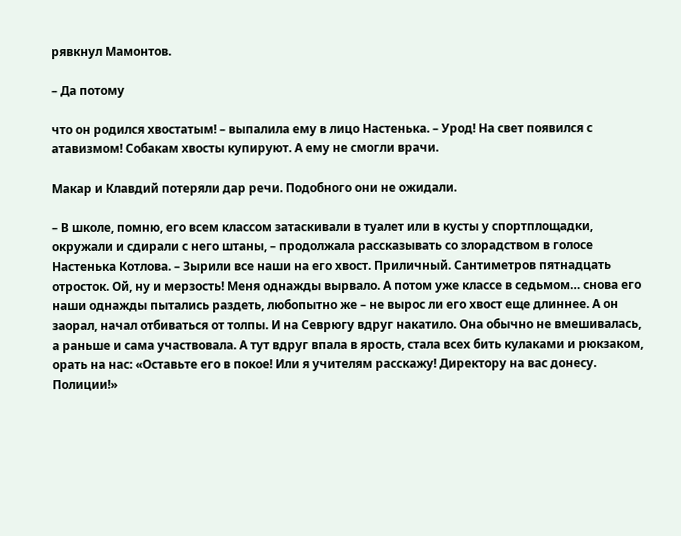рявкнул Мамонтов.

– Да потому

что он родился хвостатым! – выпалила ему в лицо Настенька. – Урод! На свет появился с атавизмом! Собакам хвосты купируют. А ему не смогли врачи.

Макар и Клавдий потеряли дар речи. Подобного они не ожидали.

– В школе, помню, его всем классом затаскивали в туалет или в кусты у спортплощадки, окружали и сдирали с него штаны, – продолжала рассказывать со злорадством в голосе Настенька Котлова. – Зырили все наши на его хвост. Приличный. Сантиметров пятнадцать отросток. Ой, ну и мерзость! Меня однажды вырвало. А потом уже классе в седьмом… снова его наши однажды пытались раздеть, любопытно же – не вырос ли его хвост еще длиннее. А он заорал, начал отбиваться от толпы. И на Севрюгу вдруг накатило. Она обычно не вмешивалась, а раньше и сама участвовала. А тут вдруг впала в ярость, стала всех бить кулаками и рюкзаком, орать на нас: «Оставьте его в покое! Или я учителям расскажу! Директору на вас донесу. Полиции!»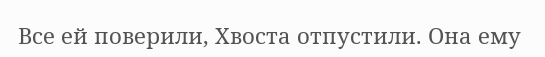Все ей поверили, Хвоста отпустили. Она ему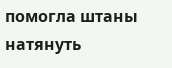помогла штаны натянуть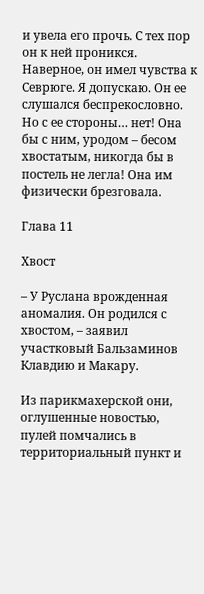и увела его прочь. С тех пор он к ней проникся. Наверное, он имел чувства к Севрюге. Я допускаю. Он ее слушался беспрекословно. Но с ее стороны… нет! Она бы с ним, уродом – бесом хвостатым, никогда бы в постель не легла! Она им физически брезговала.

Глава 11

Хвост

– У Руслана врожденная аномалия. Он родился с хвостом, – заявил участковый Бальзаминов Клавдию и Макару.

Из парикмахерской они, оглушенные новостью, пулей помчались в территориальный пункт и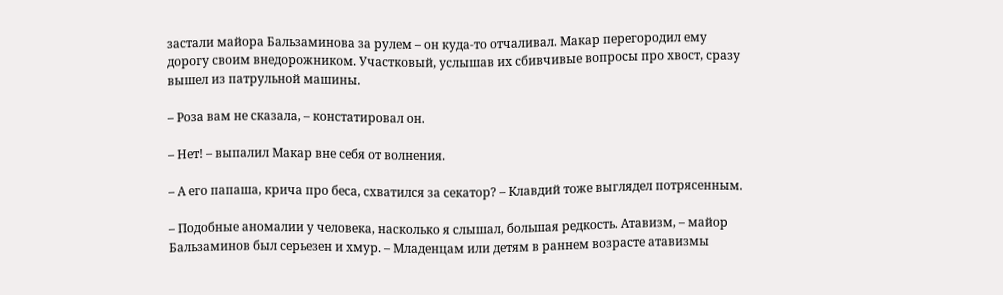застали майора Бальзаминова за рулем – он куда-то отчаливал. Макар перегородил ему дорогу своим внедорожником. Участковый, услышав их сбивчивые вопросы про хвост, сразу вышел из патрульной машины.

– Роза вам не сказала, – констатировал он.

– Нет! – выпалил Макар вне себя от волнения.

– А его папаша, крича про беса, схватился за секатор? – Клавдий тоже выглядел потрясенным.

– Подобные аномалии у человека, насколько я слышал, большая редкость. Атавизм, – майор Бальзаминов был серьезен и хмур. – Младенцам или детям в раннем возрасте атавизмы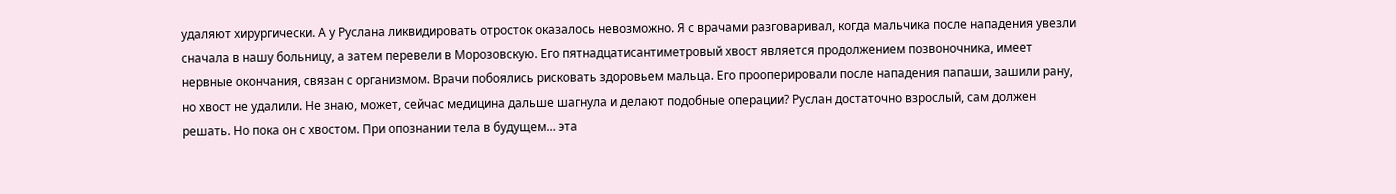удаляют хирургически. А у Руслана ликвидировать отросток оказалось невозможно. Я с врачами разговаривал, когда мальчика после нападения увезли сначала в нашу больницу, а затем перевели в Морозовскую. Его пятнадцатисантиметровый хвост является продолжением позвоночника, имеет нервные окончания, связан с организмом. Врачи побоялись рисковать здоровьем мальца. Его прооперировали после нападения папаши, зашили рану, но хвост не удалили. Не знаю, может, сейчас медицина дальше шагнула и делают подобные операции? Руслан достаточно взрослый, сам должен решать. Но пока он с хвостом. При опознании тела в будущем… эта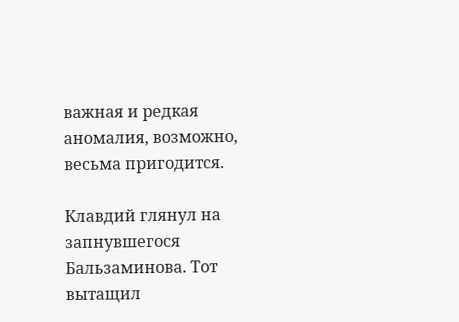важная и редкая аномалия, возможно, весьма пригодится.

Клавдий глянул на запнувшегося Бальзаминова. Тот вытащил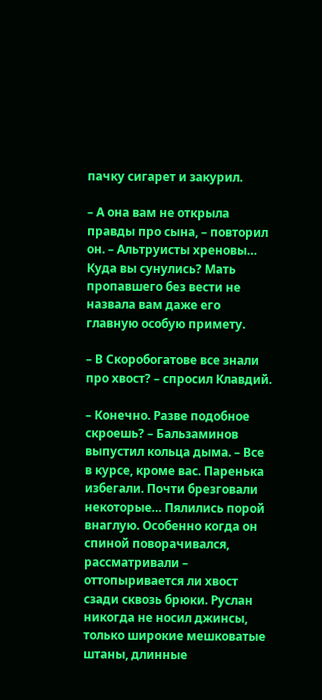пачку сигарет и закурил.

– А она вам не открыла правды про сына, – повторил он. – Альтруисты хреновы… Куда вы сунулись? Мать пропавшего без вести не назвала вам даже его главную особую примету.

– В Скоробогатове все знали про хвост? – спросил Клавдий.

– Конечно. Разве подобное скроешь? – Бальзаминов выпустил кольца дыма. – Все в курсе, кроме вас. Паренька избегали. Почти брезговали некоторые… Пялились порой внаглую. Особенно когда он спиной поворачивался, рассматривали – оттопыривается ли хвост сзади сквозь брюки. Руслан никогда не носил джинсы, только широкие мешковатые штаны, длинные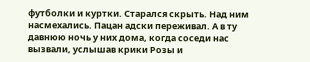футболки и куртки. Старался скрыть. Над ним насмехались. Пацан адски переживал. А в ту давнюю ночь у них дома, когда соседи нас вызвали, услышав крики Розы и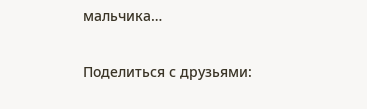мальчика…

Поделиться с друзьями: